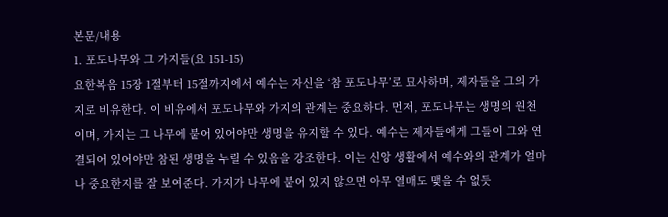본문/내용
1. 포도나무와 그 가지들(요 151-15)
요한복음 15장 1절부터 15절까지에서 예수는 자신을 ‘참 포도나무’로 묘사하며, 제자들을 그의 가지로 비유한다. 이 비유에서 포도나무와 가지의 관계는 중요하다. 먼저, 포도나무는 생명의 원천이며, 가지는 그 나무에 붙어 있어야만 생명을 유지할 수 있다. 예수는 제자들에게 그들이 그와 연결되어 있어야만 참된 생명을 누릴 수 있음을 강조한다. 이는 신앙 생활에서 예수와의 관계가 얼마나 중요한지를 잘 보여준다. 가지가 나무에 붙어 있지 않으면 아무 열매도 맺을 수 없듯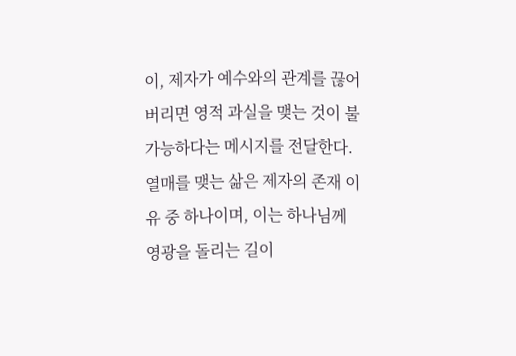이, 제자가 예수와의 관계를 끊어버리면 영적 과실을 맺는 것이 불가능하다는 메시지를 전달한다. 열매를 맺는 삶은 제자의 존재 이유 중 하나이며, 이는 하나님께 영광을 돌리는 길이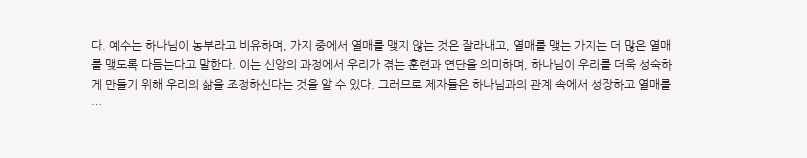다. 예수는 하나님이 농부라고 비유하며, 가지 중에서 열매를 맺지 않는 것은 잘라내고, 열매를 맺는 가지는 더 많은 열매를 맺도록 다듬는다고 말한다. 이는 신앙의 과정에서 우리가 겪는 훈련과 연단을 의미하며, 하나님이 우리를 더욱 성숙하게 만들기 위해 우리의 삶을 조정하신다는 것을 알 수 있다. 그러므로 제자들은 하나님과의 관계 속에서 성장하고 열매를 …